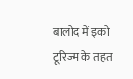बालोद में इको टूरिज्म के तहत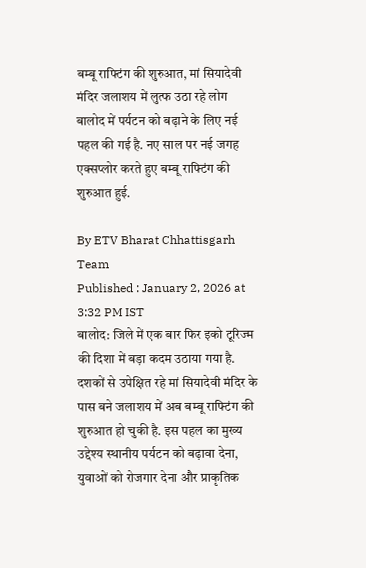बम्बू राफ्टिंग की शुरुआत, मां सियादेवी मंदिर जलाशय में लुत्फ उठा रहे लोग
बालोद में पर्यटन को बढ़ाने के लिए नई पहल की गई है. नए साल पर नई जगह एक्सप्लोर करते हुए बम्बू राफ्टिंग की शुरुआत हुई.

By ETV Bharat Chhattisgarh Team
Published : January 2, 2026 at 3:32 PM IST
बालोद: जिले में एक बार फिर इको टूरिज्म की दिशा में बड़ा कदम उठाया गया है. दशकों से उपेक्षित रहे मां सियादेवी मंदिर के पास बने जलाशय में अब बम्बू राफ्टिंग की शुरुआत हो चुकी है. इस पहल का मुख्य उद्देश्य स्थानीय पर्यटन को बढ़ावा देना, युवाओं को रोजगार देना और प्राकृतिक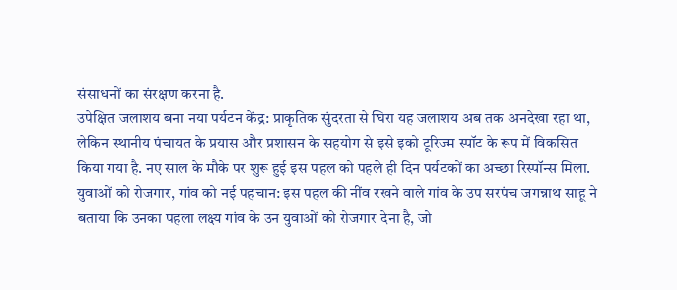संसाधनों का संरक्षण करना है.
उपेक्षित जलाशय बना नया पर्यटन केंद्र: प्राकृतिक सुंदरता से घिरा यह जलाशय अब तक अनदेखा रहा था, लेकिन स्थानीय पंचायत के प्रयास और प्रशासन के सहयोग से इसे इको टूरिज्म स्पॉट के रूप में विकसित किया गया है. नए साल के मौके पर शुरू हुई इस पहल को पहले ही दिन पर्यटकों का अच्छा रिस्पॉन्स मिला.
युवाओं को रोजगार, गांव को नई पहचान: इस पहल की नींव रखने वाले गांव के उप सरपंच जगन्नाथ साहू ने बताया कि उनका पहला लक्ष्य गांव के उन युवाओं को रोजगार देना है, जो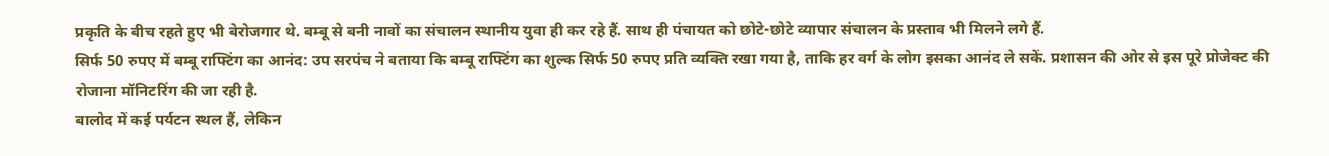प्रकृति के बीच रहते हुए भी बेरोजगार थे. बम्बू से बनी नावों का संचालन स्थानीय युवा ही कर रहे हैं. साथ ही पंचायत को छोटे-छोटे व्यापार संचालन के प्रस्ताव भी मिलने लगे हैं.
सिर्फ 50 रुपए में बम्बू राफ्टिंग का आनंद: उप सरपंच ने बताया कि बम्बू राफ्टिंग का शुल्क सिर्फ 50 रुपए प्रति व्यक्ति रखा गया है, ताकि हर वर्ग के लोग इसका आनंद ले सकें. प्रशासन की ओर से इस पूरे प्रोजेक्ट की रोजाना मॉनिटरिंग की जा रही है.
बालोद में कई पर्यटन स्थल हैं, लेकिन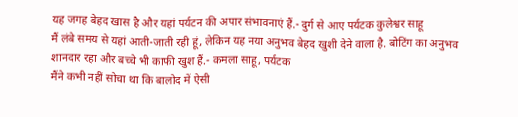यह जगह बेहद खास है और यहां पर्यटन की अपार संभावनाएं हैं.- दुर्ग से आए पर्यटक कुलेश्वर साहू
मैं लंबे समय से यहां आती-जाती रही हूं, लेकिन यह नया अनुभव बेहद खुशी देने वाला है. बोटिंग का अनुभव शानदार रहा और बच्चे भी काफी खुश हैं.- कमला साहू, पर्यटक
मैंने कभी नहीं सोचा था कि बालोद में ऐसी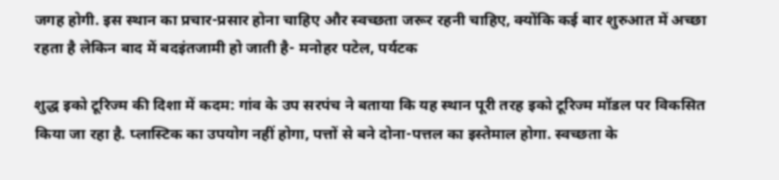जगह होगी. इस स्थान का प्रचार-प्रसार होना चाहिए और स्वच्छता जरूर रहनी चाहिए, क्योंकि कई बार शुरुआत में अच्छा रहता है लेकिन बाद में बदइंतजामी हो जाती है- मनोहर पटेल, पर्यटक

शुद्ध इको टूरिज्म की दिशा में कदम: गांव के उप सरपंच ने बताया कि यह स्थान पूरी तरह इको टूरिज्म मॉडल पर विकसित किया जा रहा है. प्लास्टिक का उपयोग नहीं होगा, पत्तों से बने दोना-पत्तल का इस्तेमाल होगा. स्वच्छता के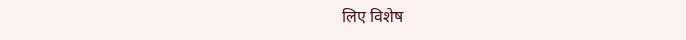लिए विशेष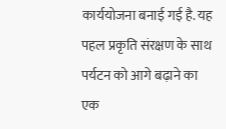कार्ययोजना बनाई गई है. यह पहल प्रकृति संरक्षण के साथ पर्यटन को आगे बढ़ाने का एक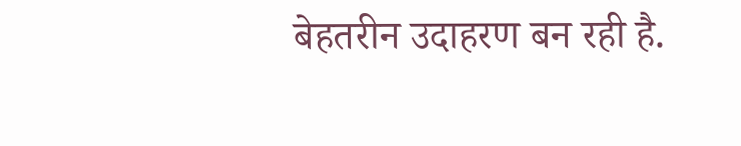बेहतरीन उदाहरण बन रही है.